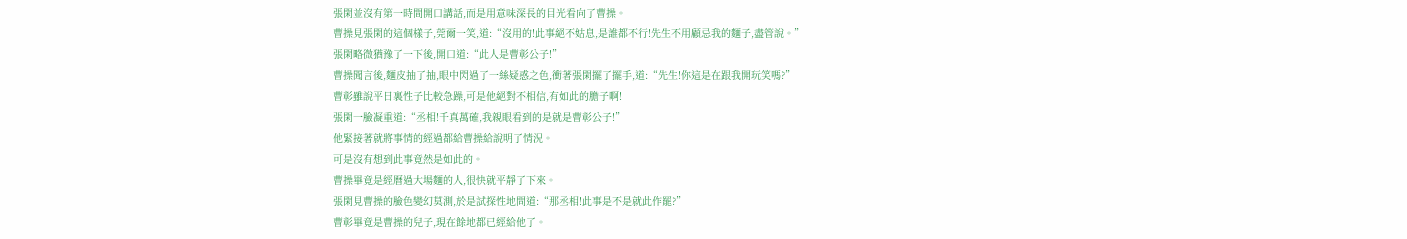張閑並沒有第一時間開口講話,而是用意味深長的目光看向了曹操。
曹操見張閑的這個樣子,莞爾一笑,道:“沒用的!此事絕不姑息,是誰都不行!先生不用顧忌我的麵子,盡管說。”
張閑略微猶豫了一下後,開口道:“此人是曹彰公子!”
曹操聞言後,麵皮抽了抽,眼中閃過了一絲疑惑之色,衝著張閑擺了擺手,道:“先生!你這是在跟我開玩笑嗎?”
曹彰雖說平日裏性子比較急躁,可是他絕對不相信,有如此的膽子啊!
張閑一臉凝重道:“丞相!千真萬確,我親眼看到的是就是曹彰公子!”
他緊接著就將事情的經過都給曹操給說明了情況。
可是沒有想到此事竟然是如此的。
曹操畢竟是經曆過大場麵的人,很快就平靜了下來。
張閑見曹操的臉色變幻莫測,於是試探性地問道:“那丞相!此事是不是就此作罷?”
曹彰畢竟是曹操的兒子,現在餘地都已經給他了。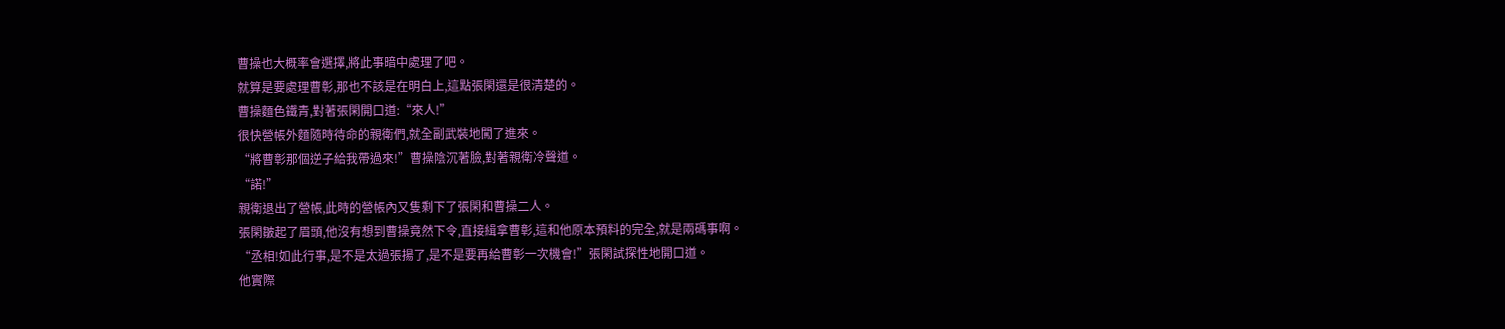曹操也大概率會選擇,將此事暗中處理了吧。
就算是要處理曹彰,那也不該是在明白上,這點張閑還是很清楚的。
曹操麵色鐵青,對著張閑開口道:“來人!”
很快營帳外麵隨時待命的親衛們,就全副武裝地闖了進來。
“將曹彰那個逆子給我帶過來!”曹操陰沉著臉,對著親衛冷聲道。
“諾!”
親衛退出了營帳,此時的營帳內又隻剩下了張閑和曹操二人。
張閑皺起了眉頭,他沒有想到曹操竟然下令,直接緝拿曹彰,這和他原本預料的完全,就是兩碼事啊。
“丞相!如此行事,是不是太過張揚了,是不是要再給曹彰一次機會!”張閑試探性地開口道。
他實際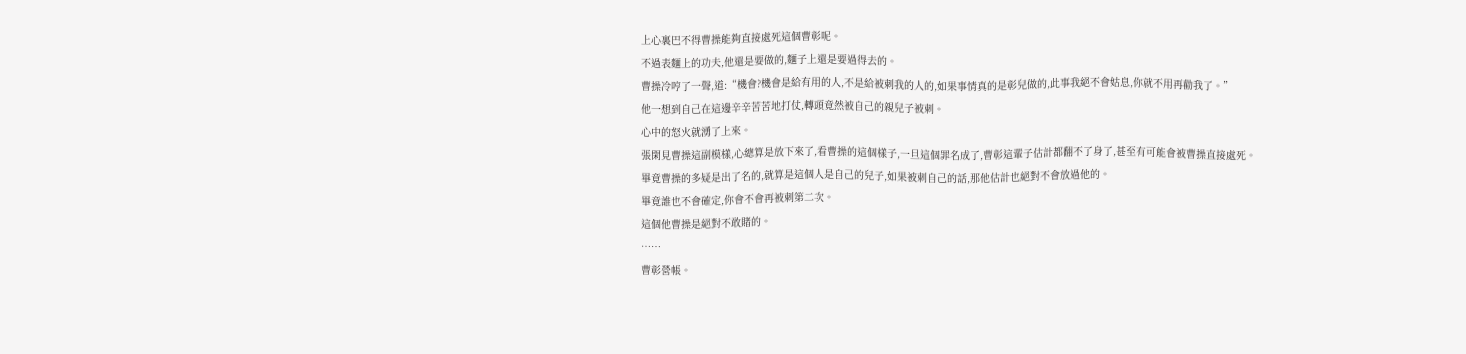上心裏巴不得曹操能夠直接處死這個曹彰呢。
不過表麵上的功夫,他還是要做的,麵子上還是要過得去的。
曹操冷哼了一聲,道:“機會?機會是給有用的人,不是給被刺我的人的,如果事情真的是彰兒做的,此事我絕不會姑息,你就不用再勸我了。”
他一想到自己在這邊辛辛苦苦地打仗,轉頭竟然被自己的親兒子被刺。
心中的怒火就湧了上來。
張閑見曹操這副模樣,心總算是放下來了,看曹操的這個樣子,一旦這個罪名成了,曹彰這輩子估計都翻不了身了,甚至有可能會被曹操直接處死。
畢竟曹操的多疑是出了名的,就算是這個人是自己的兒子,如果被刺自己的話,那他估計也絕對不會放過他的。
畢竟誰也不會確定,你會不會再被刺第二次。
這個他曹操是絕對不敢賭的。
……
曹彰營帳。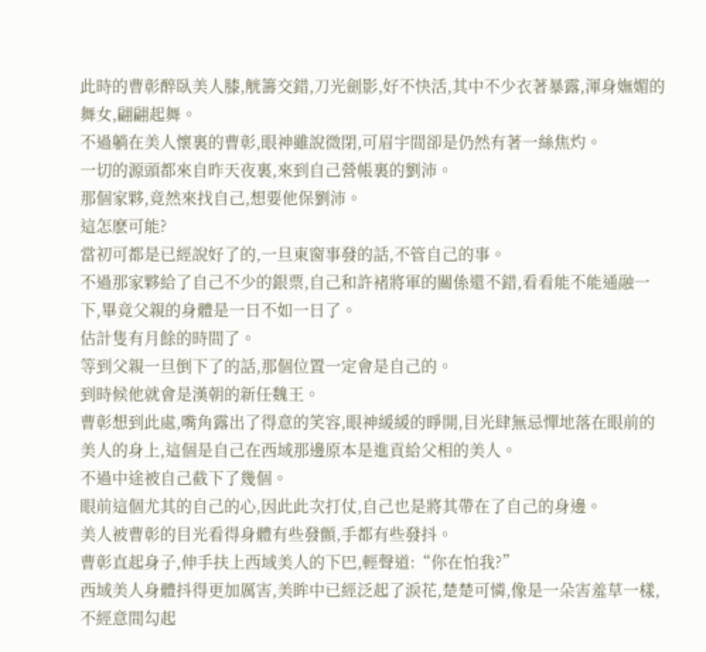此時的曹彰醉臥美人膝,觥籌交錯,刀光劍影,好不快活,其中不少衣著暴露,渾身嫵媚的舞女,翩翩起舞。
不過躺在美人懷裏的曹彰,眼神雖說微閉,可眉宇間卻是仍然有著一絲焦灼。
一切的源頭都來自昨天夜裏,來到自己營帳裏的劉沛。
那個家夥,竟然來找自己,想要他保劉沛。
這怎麽可能?
當初可都是已經說好了的,一旦東窗事發的話,不管自己的事。
不過那家夥給了自己不少的銀票,自己和許褚將軍的關係還不錯,看看能不能通融一下,畢竟父親的身體是一日不如一日了。
估計隻有月餘的時間了。
等到父親一旦倒下了的話,那個位置一定會是自己的。
到時候他就會是漢朝的新任魏王。
曹彰想到此處,嘴角露出了得意的笑容,眼神緩緩的睜開,目光肆無忌憚地落在眼前的美人的身上,這個是自己在西域那邊原本是進貢給父相的美人。
不過中途被自己截下了幾個。
眼前這個尤其的自己的心,因此此次打仗,自己也是將其帶在了自己的身邊。
美人被曹彰的目光看得身體有些發顫,手都有些發抖。
曹彰直起身子,伸手扶上西域美人的下巴,輕聲道:“你在怕我?”
西域美人身體抖得更加厲害,美眸中已經泛起了淚花,楚楚可憐,像是一朵害羞草一樣,不經意間勾起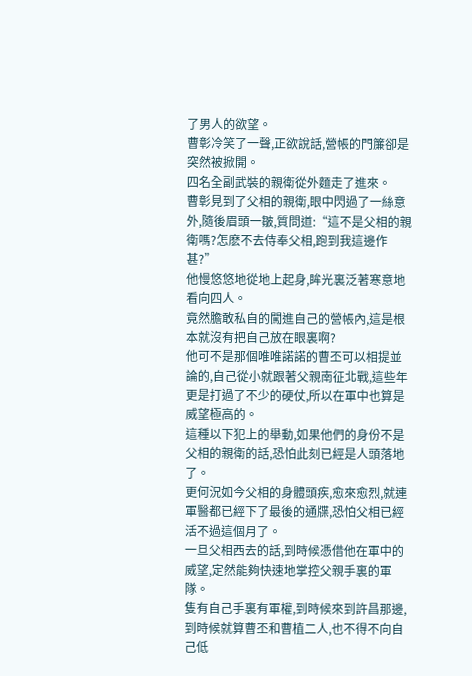了男人的欲望。
曹彰冷笑了一聲,正欲說話,營帳的門簾卻是突然被掀開。
四名全副武裝的親衛從外麵走了進來。
曹彰見到了父相的親衛,眼中閃過了一絲意外,隨後眉頭一皺,質問道:“這不是父相的親衛嗎?怎麽不去侍奉父相,跑到我這邊作甚?”
他慢悠悠地從地上起身,眸光裏泛著寒意地看向四人。
竟然膽敢私自的闖進自己的營帳內,這是根本就沒有把自己放在眼裏啊?
他可不是那個唯唯諾諾的曹丕可以相提並論的,自己從小就跟著父親南征北戰,這些年更是打過了不少的硬仗,所以在軍中也算是威望極高的。
這種以下犯上的舉動,如果他們的身份不是父相的親衛的話,恐怕此刻已經是人頭落地了。
更何況如今父相的身體頭疾,愈來愈烈,就連軍醫都已經下了最後的通牒,恐怕父相已經活不過這個月了。
一旦父相西去的話,到時候憑借他在軍中的威望,定然能夠快速地掌控父親手裏的軍隊。
隻有自己手裏有軍權,到時候來到許昌那邊,到時候就算曹丕和曹植二人,也不得不向自己低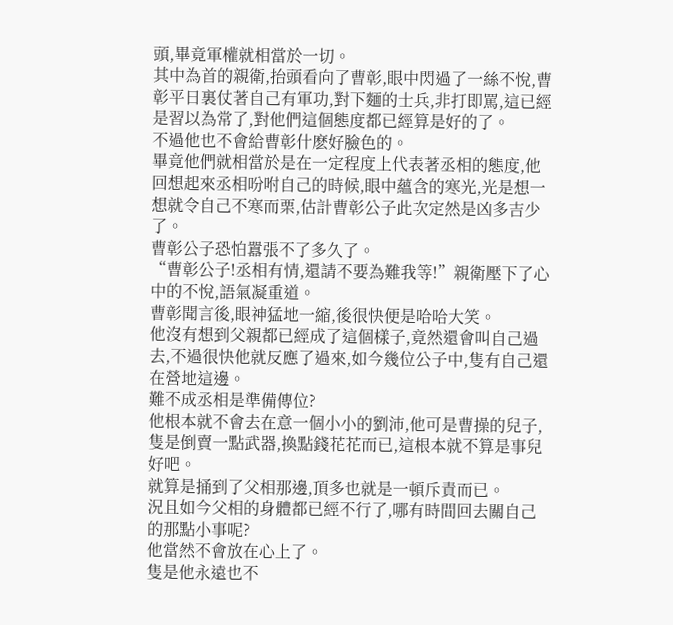頭,畢竟軍權就相當於一切。
其中為首的親衛,抬頭看向了曹彰,眼中閃過了一絲不悅,曹彰平日裏仗著自己有軍功,對下麵的士兵,非打即罵,這已經是習以為常了,對他們這個態度都已經算是好的了。
不過他也不會給曹彰什麽好臉色的。
畢竟他們就相當於是在一定程度上代表著丞相的態度,他回想起來丞相吩咐自己的時候,眼中蘊含的寒光,光是想一想就令自己不寒而栗,估計曹彰公子此次定然是凶多吉少了。
曹彰公子恐怕囂張不了多久了。
“曹彰公子!丞相有情,還請不要為難我等!”親衛壓下了心中的不悅,語氣凝重道。
曹彰聞言後,眼神猛地一縮,後很快便是哈哈大笑。
他沒有想到父親都已經成了這個樣子,竟然還會叫自己過去,不過很快他就反應了過來,如今幾位公子中,隻有自己還在營地這邊。
難不成丞相是準備傳位?
他根本就不會去在意一個小小的劉沛,他可是曹操的兒子,隻是倒賣一點武器,換點錢花花而已,這根本就不算是事兒好吧。
就算是捅到了父相那邊,頂多也就是一頓斥責而已。
況且如今父相的身體都已經不行了,哪有時間回去關自己的那點小事呢?
他當然不會放在心上了。
隻是他永遠也不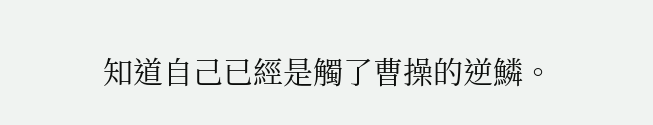知道自己已經是觸了曹操的逆鱗。